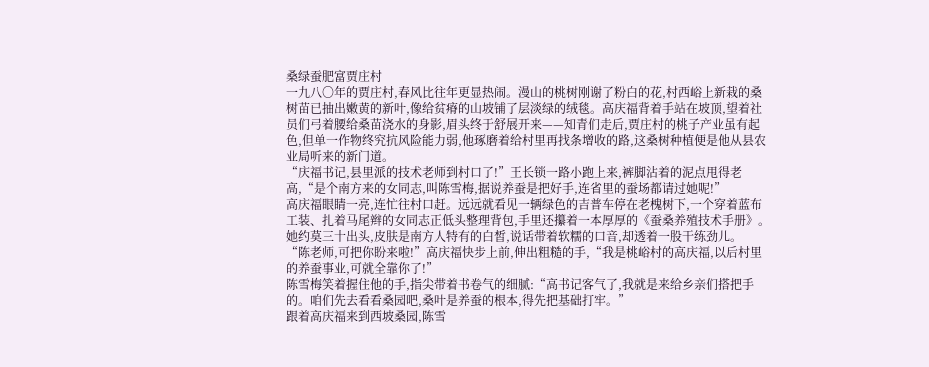桑绿蚕肥富贾庄村
一九八〇年的贾庄村,春风比往年更显热闹。漫山的桃树刚谢了粉白的花,村西峪上新栽的桑树苗已抽出嫩黄的新叶,像给贫瘠的山坡铺了层淡绿的绒毯。高庆福背着手站在坡顶,望着社员们弓着腰给桑苗浇水的身影,眉头终于舒展开来——知青们走后,贾庄村的桃子产业虽有起色,但单一作物终究抗风险能力弱,他琢磨着给村里再找条增收的路,这桑树种植便是他从县农业局听来的新门道。
“庆福书记,县里派的技术老师到村口了!”王长锁一路小跑上来,裤脚沾着的泥点甩得老高,“是个南方来的女同志,叫陈雪梅,据说养蚕是把好手,连省里的蚕场都请过她呢!”
高庆福眼睛一亮,连忙往村口赶。远远就看见一辆绿色的吉普车停在老槐树下,一个穿着蓝布工装、扎着马尾辫的女同志正低头整理背包,手里还攥着一本厚厚的《蚕桑养殖技术手册》。她约莫三十出头,皮肤是南方人特有的白皙,说话带着软糯的口音,却透着一股干练劲儿。
“陈老师,可把你盼来啦!”高庆福快步上前,伸出粗糙的手,“我是桃峪村的高庆福,以后村里的养蚕事业,可就全靠你了!”
陈雪梅笑着握住他的手,指尖带着书卷气的细腻:“高书记客气了,我就是来给乡亲们搭把手的。咱们先去看看桑园吧,桑叶是养蚕的根本,得先把基础打牢。”
跟着高庆福来到西坡桑园,陈雪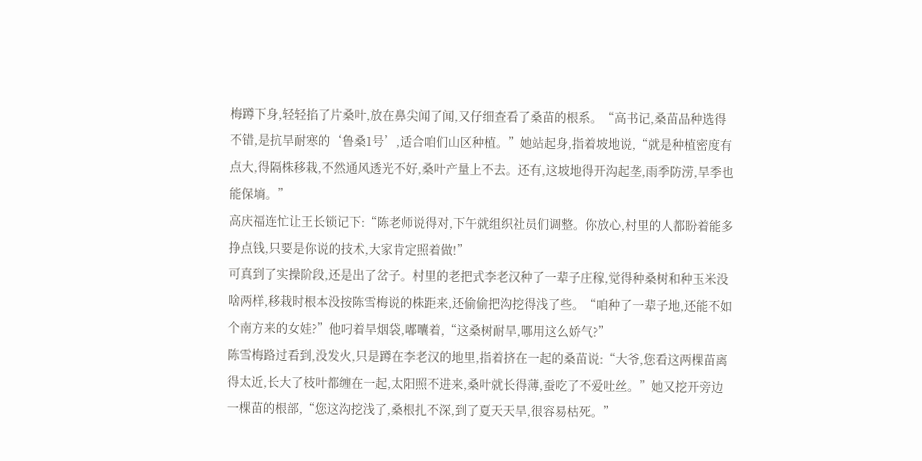梅蹲下身,轻轻掐了片桑叶,放在鼻尖闻了闻,又仔细查看了桑苗的根系。“高书记,桑苗品种选得不错,是抗旱耐寒的‘鲁桑1号’,适合咱们山区种植。”她站起身,指着坡地说,“就是种植密度有点大,得隔株移栽,不然通风透光不好,桑叶产量上不去。还有,这坡地得开沟起垄,雨季防涝,旱季也能保墒。”
高庆福连忙让王长锁记下:“陈老师说得对,下午就组织社员们调整。你放心,村里的人都盼着能多挣点钱,只要是你说的技术,大家肯定照着做!”
可真到了实操阶段,还是出了岔子。村里的老把式李老汉种了一辈子庄稼,觉得种桑树和种玉米没啥两样,移栽时根本没按陈雪梅说的株距来,还偷偷把沟挖得浅了些。“咱种了一辈子地,还能不如个南方来的女娃?”他叼着旱烟袋,嘟囔着,“这桑树耐旱,哪用这么娇气?”
陈雪梅路过看到,没发火,只是蹲在李老汉的地里,指着挤在一起的桑苗说:“大爷,您看这两棵苗离得太近,长大了枝叶都缠在一起,太阳照不进来,桑叶就长得薄,蚕吃了不爱吐丝。”她又挖开旁边一棵苗的根部,“您这沟挖浅了,桑根扎不深,到了夏天天旱,很容易枯死。”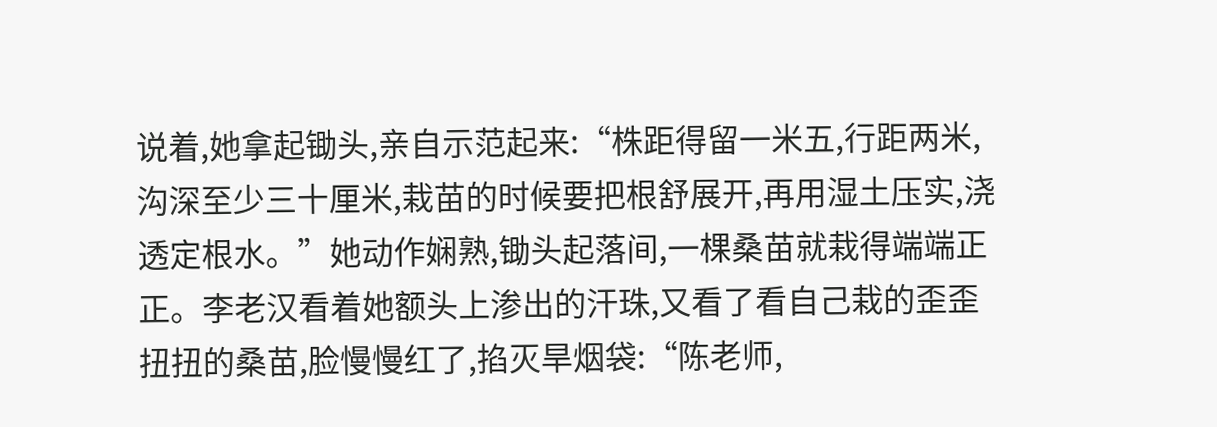说着,她拿起锄头,亲自示范起来:“株距得留一米五,行距两米,沟深至少三十厘米,栽苗的时候要把根舒展开,再用湿土压实,浇透定根水。”她动作娴熟,锄头起落间,一棵桑苗就栽得端端正正。李老汉看着她额头上渗出的汗珠,又看了看自己栽的歪歪扭扭的桑苗,脸慢慢红了,掐灭旱烟袋:“陈老师,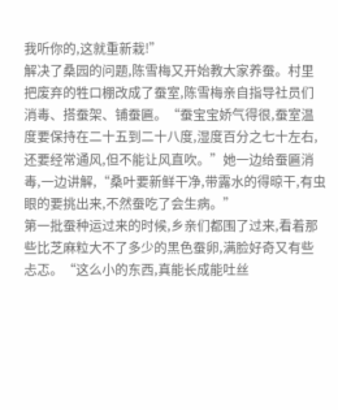我听你的,这就重新栽!”
解决了桑园的问题,陈雪梅又开始教大家养蚕。村里把废弃的牲口棚改成了蚕室,陈雪梅亲自指导社员们消毒、搭蚕架、铺蚕匾。“蚕宝宝娇气得很,蚕室温度要保持在二十五到二十八度,湿度百分之七十左右,还要经常通风,但不能让风直吹。”她一边给蚕匾消毒,一边讲解,“桑叶要新鲜干净,带露水的得晾干,有虫眼的要挑出来,不然蚕吃了会生病。”
第一批蚕种运过来的时候,乡亲们都围了过来,看着那些比芝麻粒大不了多少的黑色蚕卵,满脸好奇又有些忐忑。“这么小的东西,真能长成能吐丝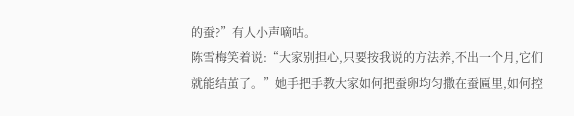的蚕?”有人小声嘀咕。
陈雪梅笑着说:“大家别担心,只要按我说的方法养,不出一个月,它们就能结茧了。”她手把手教大家如何把蚕卵均匀撒在蚕匾里,如何控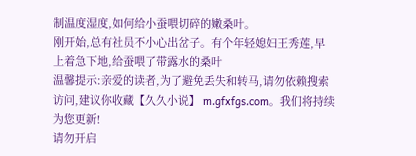制温度湿度,如何给小蚕喂切碎的嫩桑叶。
刚开始,总有社员不小心出岔子。有个年轻媳妇王秀莲,早上着急下地,给蚕喂了带露水的桑叶
温馨提示:亲爱的读者,为了避免丢失和转马,请勿依赖搜索访问,建议你收藏【久久小说】 m.gfxfgs.com。我们将持续为您更新!
请勿开启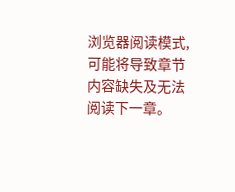浏览器阅读模式,可能将导致章节内容缺失及无法阅读下一章。